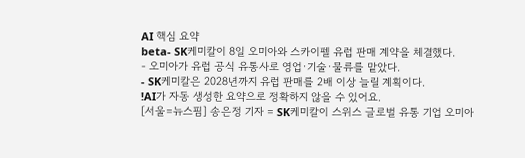AI 핵심 요약
beta- SK케미칼이 8일 오미아와 스카이펠 유럽 판매 계약을 체결했다.
- 오미아가 유럽 공식 유통사로 영업·기술·물류를 맡았다.
- SK케미칼은 2028년까지 유럽 판매를 2배 이상 늘릴 계획이다.
!AI가 자동 생성한 요약으로 정확하지 않을 수 있어요.
[서울=뉴스핌] 송은정 기자 = SK케미칼이 스위스 글로벌 유통 기업 오미아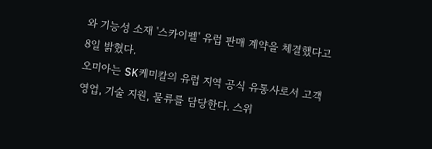와 기능성 소재 '스카이펠' 유럽 판매 계약을 체결했다고 8일 밝혔다.
오미아는 SK케미칼의 유럽 지역 공식 유통사로서 고객 영업, 기술 지원, 물류를 담당한다. 스위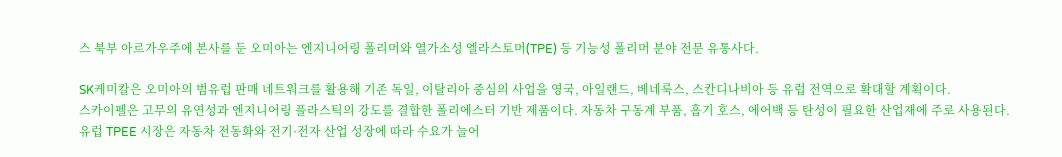스 북부 아르가우주에 본사를 둔 오미아는 엔지니어링 폴리머와 열가소성 엘라스토머(TPE) 등 기능성 폴리머 분야 전문 유통사다.

SK케미칼은 오미아의 범유럽 판매 네트워크를 활용해 기존 독일, 이탈리아 중심의 사업을 영국, 아일랜드, 베네룩스, 스칸디나비아 등 유럽 전역으로 확대할 계획이다.
스카이펠은 고무의 유연성과 엔지니어링 플라스틱의 강도를 결합한 폴리에스터 기반 제품이다. 자동차 구동계 부품, 흡기 호스, 에어백 등 탄성이 필요한 산업재에 주로 사용된다.
유럽 TPEE 시장은 자동차 전동화와 전기·전자 산업 성장에 따라 수요가 늘어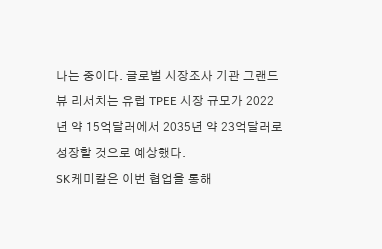나는 중이다. 글로벌 시장조사 기관 그랜드 뷰 리서치는 유럽 TPEE 시장 규모가 2022년 약 15억달러에서 2035년 약 23억달러로 성장할 것으로 예상했다.
SK케미칼은 이번 협업을 통해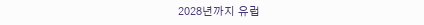2028년까지 유럽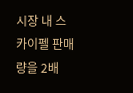시장 내 스카이펠 판매량을 2배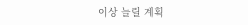이상 늘릴 계획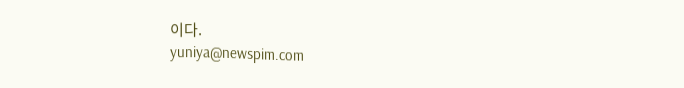이다.
yuniya@newspim.com